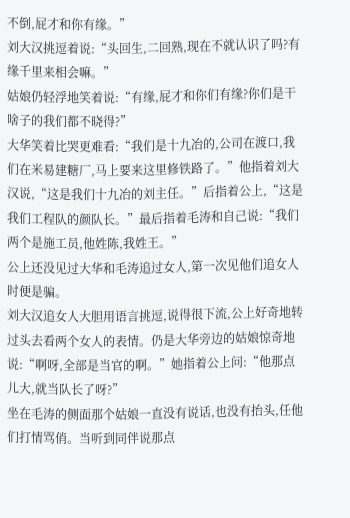不倒,屁才和你有缘。”
刘大汉挑逗着说:“头回生,二回熟,现在不就认识了吗?有缘千里来相会嘛。”
姑娘仍轻浮地笑着说:“有缘,屁才和你们有缘?你们是干啥子的我们都不晓得?”
大华笑着比哭更难看:“我们是十九冶的,公司在渡口,我们在米易建糖厂,马上要来这里修铁路了。”他指着刘大汉说,“这是我们十九冶的刘主任。”后指着公上,“这是我们工程队的颜队长。”最后指着毛涛和自己说:“我们两个是施工员,他姓陈,我姓王。”
公上还没见过大华和毛涛追过女人,第一次见他们追女人时便是骗。
刘大汉追女人大胆用语言挑逗,说得很下流,公上好奇地转过头去看两个女人的表情。仍是大华旁边的姑娘惊奇地说:“啊呀,全部是当官的啊。”她指着公上问:“他那点儿大,就当队长了呀?”
坐在毛涛的侧面那个姑娘一直没有说话,也没有抬头,任他们打情骂俏。当听到同伴说那点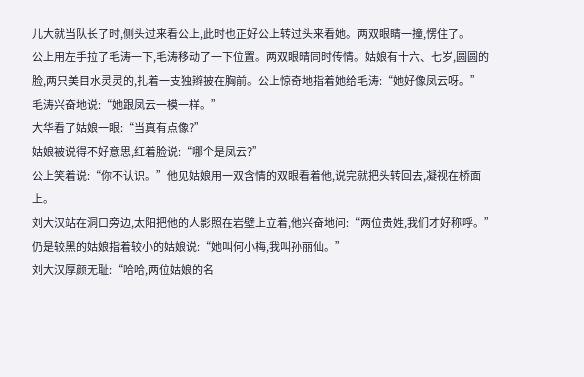儿大就当队长了时,侧头过来看公上,此时也正好公上转过头来看她。两双眼睛一撞,愣住了。
公上用左手拉了毛涛一下,毛涛移动了一下位置。两双眼晴同时传情。姑娘有十六、七岁,圆圆的脸,两只美目水灵灵的,扎着一支独辫披在胸前。公上惊奇地指着她给毛涛:“她好像凤云呀。”
毛涛兴奋地说:“她跟凤云一模一样。”
大华看了姑娘一眼:“当真有点像?”
姑娘被说得不好意思,红着脸说:“哪个是凤云?”
公上笑着说:“你不认识。”他见姑娘用一双含情的双眼看着他,说完就把头转回去,凝视在桥面上。
刘大汉站在洞口旁边,太阳把他的人影照在岩壁上立着,他兴奋地问:“两位贵姓,我们才好称呼。”
仍是较黑的姑娘指着较小的姑娘说:“她叫何小梅,我叫孙丽仙。”
刘大汉厚颜无耻:“哈哈,两位姑娘的名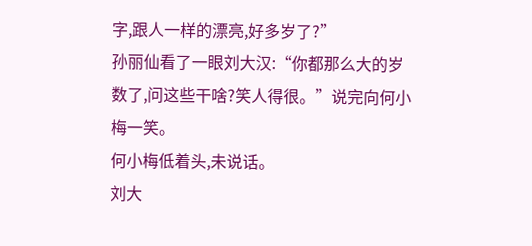字,跟人一样的漂亮,好多岁了?”
孙丽仙看了一眼刘大汉:“你都那么大的岁数了,问这些干啥?笑人得很。”说完向何小梅一笑。
何小梅低着头,未说话。
刘大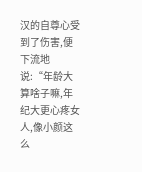汉的自尊心受到了伤害,便下流地说:“年龄大算啥子嘛,年纪大更心疼女人,像小颜这么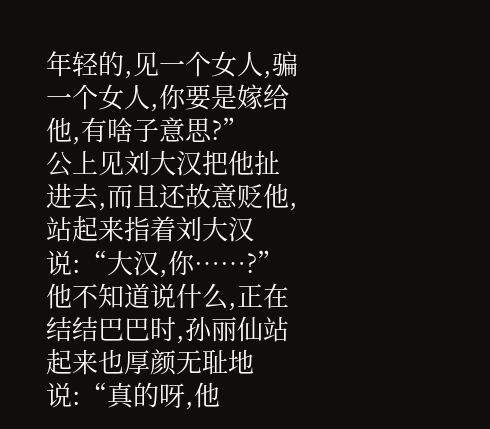年轻的,见一个女人,骗一个女人,你要是嫁给他,有啥子意思?”
公上见刘大汉把他扯进去,而且还故意贬他,站起来指着刘大汉说:“大汉,你……?”
他不知道说什么,正在结结巴巴时,孙丽仙站起来也厚颜无耻地说:“真的呀,他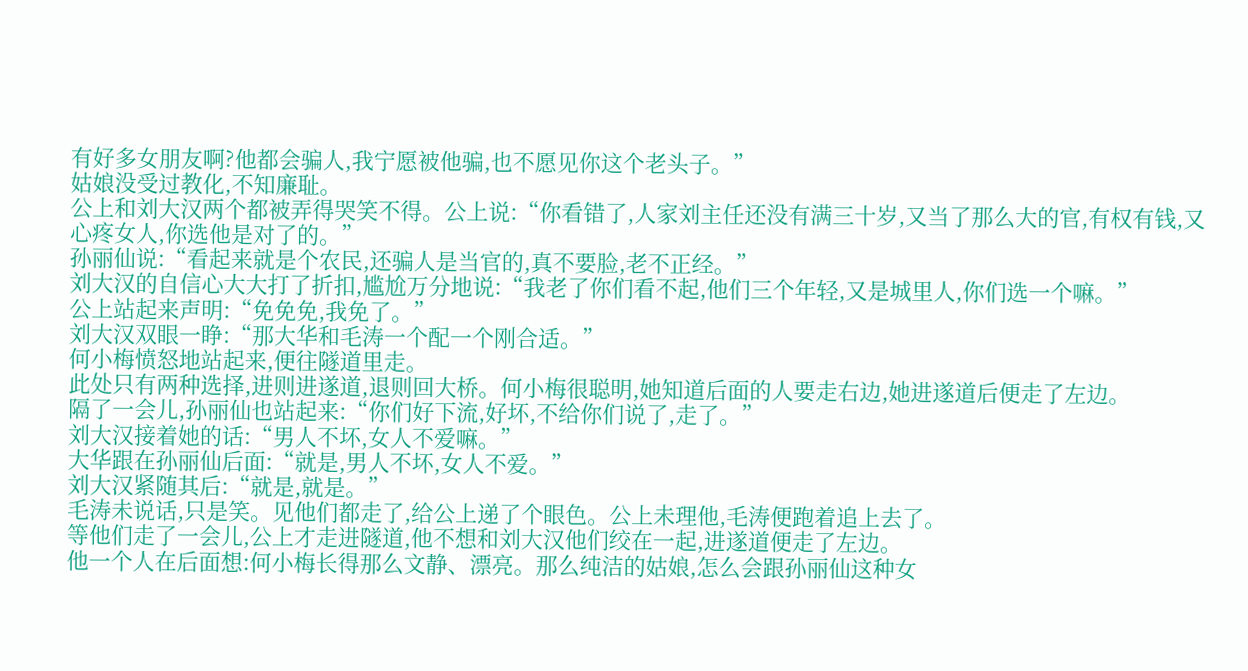有好多女朋友啊?他都会骗人,我宁愿被他骗,也不愿见你这个老头子。”
姑娘没受过教化,不知廉耻。
公上和刘大汉两个都被弄得哭笑不得。公上说:“你看错了,人家刘主任还没有满三十岁,又当了那么大的官,有权有钱,又心疼女人,你选他是对了的。”
孙丽仙说:“看起来就是个农民,还骗人是当官的,真不要脸,老不正经。”
刘大汉的自信心大大打了折扣,尴尬万分地说:“我老了你们看不起,他们三个年轻,又是城里人,你们选一个嘛。”
公上站起来声明:“免免免,我免了。”
刘大汉双眼一睁:“那大华和毛涛一个配一个刚合适。”
何小梅愤怒地站起来,便往隧道里走。
此处只有两种选择,进则进遂道,退则回大桥。何小梅很聪明,她知道后面的人要走右边,她进遂道后便走了左边。
隔了一会儿,孙丽仙也站起来:“你们好下流,好坏,不给你们说了,走了。”
刘大汉接着她的话:“男人不坏,女人不爱嘛。”
大华跟在孙丽仙后面:“就是,男人不坏,女人不爱。”
刘大汉紧随其后:“就是,就是。”
毛涛未说话,只是笑。见他们都走了,给公上递了个眼色。公上未理他,毛涛便跑着追上去了。
等他们走了一会儿,公上才走进隧道,他不想和刘大汉他们绞在一起,进遂道便走了左边。
他一个人在后面想:何小梅长得那么文静、漂亮。那么纯洁的姑娘,怎么会跟孙丽仙这种女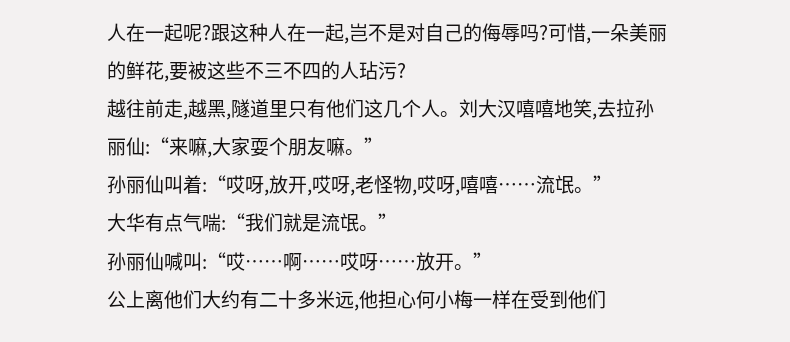人在一起呢?跟这种人在一起,岂不是对自己的侮辱吗?可惜,一朵美丽的鲜花,要被这些不三不四的人玷污?
越往前走,越黑,隧道里只有他们这几个人。刘大汉嘻嘻地笑,去拉孙丽仙:“来嘛,大家耍个朋友嘛。”
孙丽仙叫着:“哎呀,放开,哎呀,老怪物,哎呀,嘻嘻……流氓。”
大华有点气喘:“我们就是流氓。”
孙丽仙喊叫:“哎……啊……哎呀……放开。”
公上离他们大约有二十多米远,他担心何小梅一样在受到他们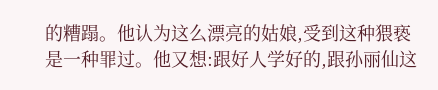的糟蹋。他认为这么漂亮的姑娘,受到这种猥亵是一种罪过。他又想:跟好人学好的,跟孙丽仙这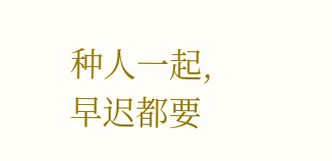种人一起,早迟都要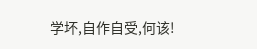学坏,自作自受,何该!